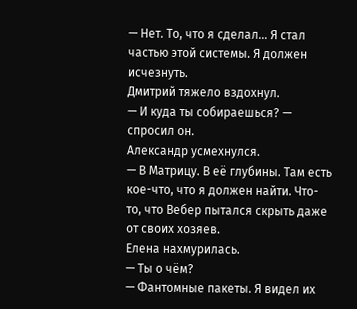— Нет. То, что я сделал… Я стал частью этой системы. Я должен исчезнуть.
Дмитрий тяжело вздохнул.
— И куда ты собираешься? — спросил он.
Александр усмехнулся.
— В Матрицу. В её глубины. Там есть кое-что, что я должен найти. Что-то, что Вебер пытался скрыть даже от своих хозяев.
Елена нахмурилась.
— Ты о чём?
— Фантомные пакеты. Я видел их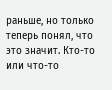раньше, но только теперь понял, что это значит. Кто-то или что-то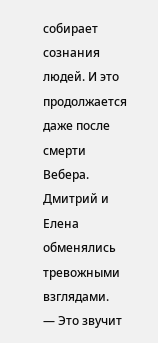собирает сознания людей. И это продолжается даже после смерти Вебера.
Дмитрий и Елена обменялись тревожными взглядами.
— Это звучит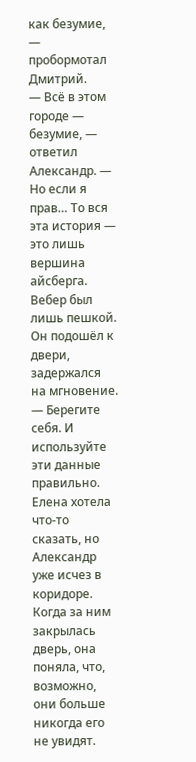как безумие, — пробормотал Дмитрий.
— Всё в этом городе — безумие, — ответил Александр. — Но если я прав… То вся эта история — это лишь вершина айсберга. Вебер был лишь пешкой.
Он подошёл к двери, задержался на мгновение.
— Берегите себя. И используйте эти данные правильно.
Елена хотела что-то сказать, но Александр уже исчез в коридоре.
Когда за ним закрылась дверь, она поняла, что, возможно, они больше никогда его не увидят.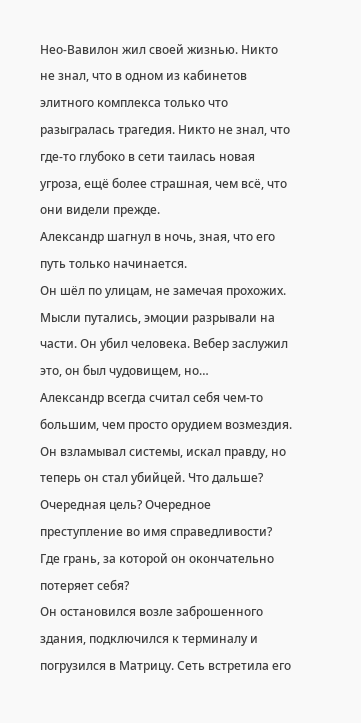Нео-Вавилон жил своей жизнью. Никто не знал, что в одном из кабинетов элитного комплекса только что разыгралась трагедия. Никто не знал, что где-то глубоко в сети таилась новая угроза, ещё более страшная, чем всё, что они видели прежде.
Александр шагнул в ночь, зная, что его путь только начинается.
Он шёл по улицам, не замечая прохожих. Мысли путались, эмоции разрывали на части. Он убил человека. Вебер заслужил это, он был чудовищем, но…
Александр всегда считал себя чем-то большим, чем просто орудием возмездия. Он взламывал системы, искал правду, но теперь он стал убийцей. Что дальше? Очередная цель? Очередное преступление во имя справедливости? Где грань, за которой он окончательно потеряет себя?
Он остановился возле заброшенного здания, подключился к терминалу и погрузился в Матрицу. Сеть встретила его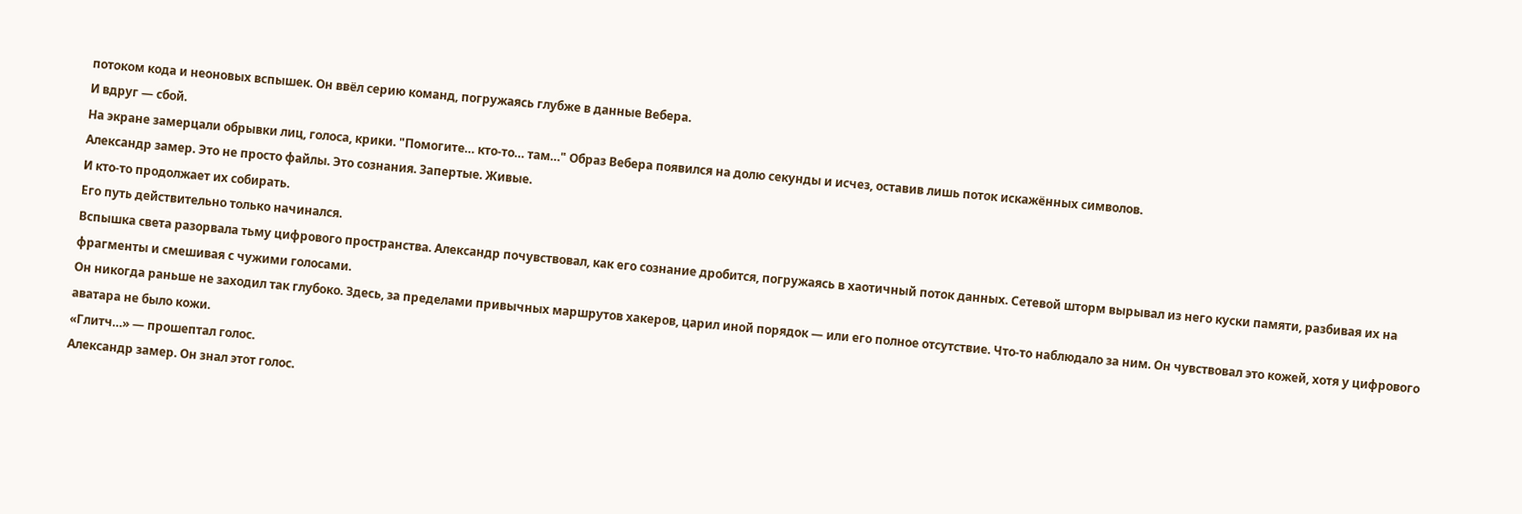потоком кода и неоновых вспышек. Он ввёл серию команд, погружаясь глубже в данные Вебера.
И вдруг — сбой.
На экране замерцали обрывки лиц, голоса, крики. "Помогите… кто-то… там…" Образ Вебера появился на долю секунды и исчез, оставив лишь поток искажённых символов.
Александр замер. Это не просто файлы. Это сознания. Запертые. Живые.
И кто-то продолжает их собирать.
Его путь действительно только начинался.
Вспышка света разорвала тьму цифрового пространства. Александр почувствовал, как его сознание дробится, погружаясь в хаотичный поток данных. Сетевой шторм вырывал из него куски памяти, разбивая их на фрагменты и смешивая с чужими голосами.
Он никогда раньше не заходил так глубоко. Здесь, за пределами привычных маршрутов хакеров, царил иной порядок — или его полное отсутствие. Что-то наблюдало за ним. Он чувствовал это кожей, хотя у цифрового аватара не было кожи.
«Глитч…» — прошептал голос.
Александр замер. Он знал этот голос.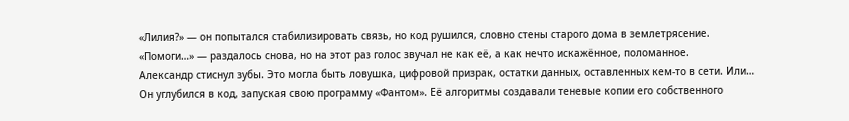«Лилия?» — он попытался стабилизировать связь, но код рушился, словно стены старого дома в землетрясение.
«Помоги…» — раздалось снова, но на этот раз голос звучал не как её, а как нечто искажённое, поломанное.
Александр стиснул зубы. Это могла быть ловушка, цифровой призрак, остатки данных, оставленных кем-то в сети. Или…
Он углубился в код, запуская свою программу «Фантом». Её алгоритмы создавали теневые копии его собственного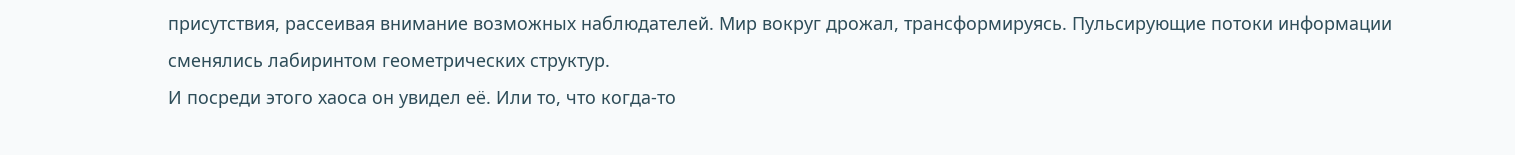присутствия, рассеивая внимание возможных наблюдателей. Мир вокруг дрожал, трансформируясь. Пульсирующие потоки информации сменялись лабиринтом геометрических структур.
И посреди этого хаоса он увидел её. Или то, что когда-то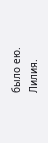было ею.
Лилия.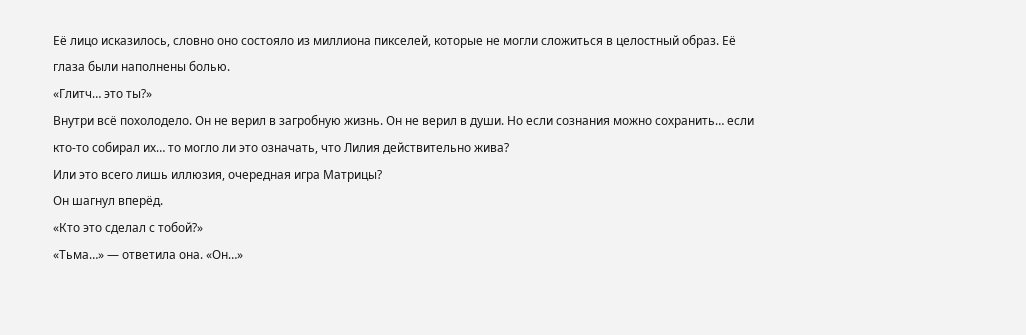Её лицо исказилось, словно оно состояло из миллиона пикселей, которые не могли сложиться в целостный образ. Её глаза были наполнены болью.
«Глитч… это ты?»
Внутри всё похолодело. Он не верил в загробную жизнь. Он не верил в души. Но если сознания можно сохранить… если кто-то собирал их… то могло ли это означать, что Лилия действительно жива?
Или это всего лишь иллюзия, очередная игра Матрицы?
Он шагнул вперёд.
«Кто это сделал с тобой?»
«Тьма…» — ответила она. «Он…»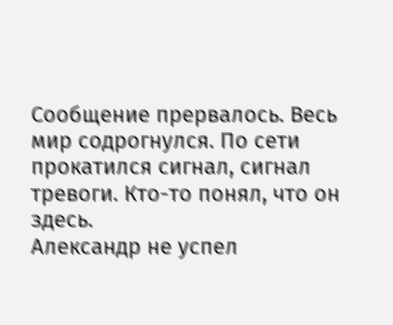Сообщение прервалось. Весь мир содрогнулся. По сети прокатился сигнал, сигнал тревоги. Кто-то понял, что он здесь.
Александр не успел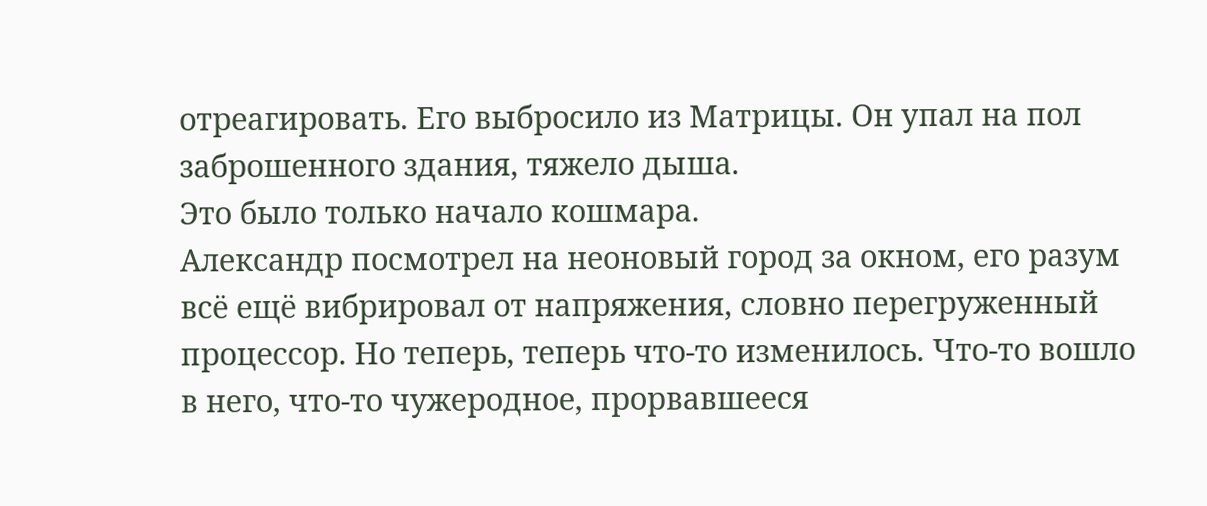отреагировать. Его выбросило из Матрицы. Он упал на пол заброшенного здания, тяжело дыша.
Это было только начало кошмара.
Александр посмотрел на неоновый город за окном, его разум всё ещё вибрировал от напряжения, словно перегруженный процессор. Но теперь, теперь что-то изменилось. Что-то вошло в него, что-то чужеродное, прорвавшееся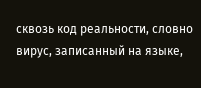сквозь код реальности, словно вирус, записанный на языке,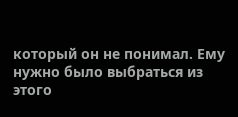который он не понимал. Ему нужно было выбраться из этого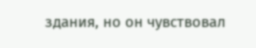здания, но он чувствовал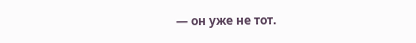— он уже не тот.